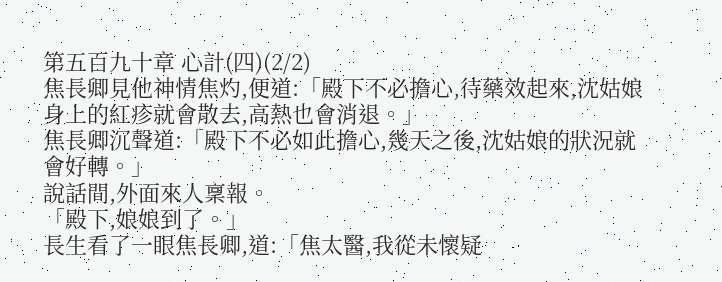第五百九十章 心計(四)(2/2)
焦長卿見他神情焦灼,便道:「殿下不必擔心,待藥效起來,沈姑娘身上的紅疹就會散去,高熱也會消退。」
焦長卿沉聲道:「殿下不必如此擔心,幾天之後,沈姑娘的狀況就會好轉。」
說話間,外面來人稟報。
「殿下,娘娘到了。」
長生看了一眼焦長卿,道:「焦太醫,我從未懷疑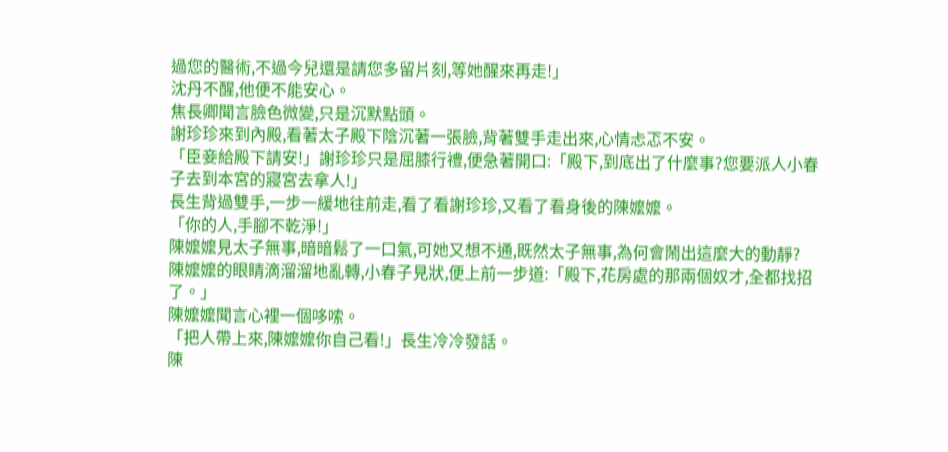過您的醫術,不過今兒還是請您多留片刻,等她醒來再走!」
沈丹不醒,他便不能安心。
焦長卿聞言臉色微變,只是沉默點頭。
謝珍珍來到內殿,看著太子殿下陰沉著一張臉,背著雙手走出來,心情忐忑不安。
「臣妾給殿下請安!」謝珍珍只是屈膝行禮,便急著開口:「殿下,到底出了什麼事?您要派人小春子去到本宮的寢宮去拿人!」
長生背過雙手,一步一緩地往前走,看了看謝珍珍,又看了看身後的陳嬤嬤。
「你的人,手腳不乾淨!」
陳嬤嬤見太子無事,暗暗鬆了一口氣,可她又想不通,既然太子無事,為何會鬧出這麼大的動靜?
陳嬤嬤的眼睛滴溜溜地亂轉,小春子見狀,便上前一步道:「殿下,花房處的那兩個奴才,全都找招了。」
陳嬤嬤聞言心裡一個哆嗦。
「把人帶上來,陳嬤嬤你自己看!」長生冷冷發話。
陳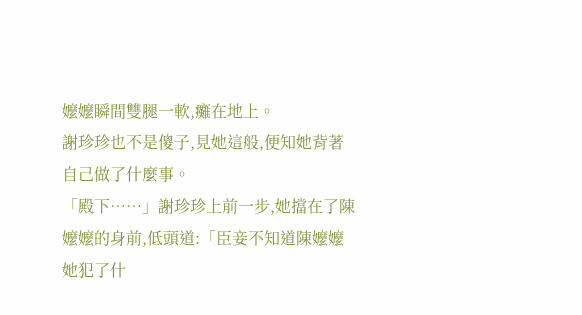嬤嬤瞬間雙腿一軟,癱在地上。
謝珍珍也不是傻子,見她這般,便知她背著自己做了什麼事。
「殿下……」謝珍珍上前一步,她擋在了陳嬤嬤的身前,低頭道:「臣妾不知道陳嬤嬤她犯了什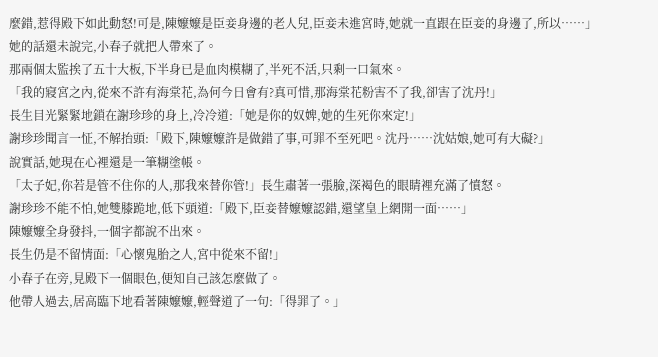麼錯,惹得殿下如此動怒!可是,陳嬤嬤是臣妾身邊的老人兒,臣妾未進宮時,她就一直跟在臣妾的身邊了,所以……」
她的話還未說完,小春子就把人帶來了。
那兩個太監挨了五十大板,下半身已是血肉模糊了,半死不活,只剩一口氣來。
「我的寢宮之內,從來不許有海棠花,為何今日會有?真可惜,那海棠花粉害不了我,卻害了沈丹!」
長生目光緊緊地鎖在謝珍珍的身上,冷冷道:「她是你的奴婢,她的生死你來定!」
謝珍珍聞言一怔,不解抬頭:「殿下,陳嬤嬤許是做錯了事,可罪不至死吧。沈丹……沈姑娘,她可有大礙?」
說實話,她現在心裡還是一筆糊塗帳。
「太子妃,你若是管不住你的人,那我來替你管!」長生肅著一張臉,深褐色的眼睛裡充滿了憤怒。
謝珍珍不能不怕,她雙膝跪地,低下頭道:「殿下,臣妾替嬤嬤認錯,還望皇上網開一面……」
陳嬤嬤全身發抖,一個字都說不出來。
長生仍是不留情面:「心懷鬼胎之人,宮中從來不留!」
小春子在旁,見殿下一個眼色,便知自己該怎麼做了。
他帶人過去,居高臨下地看著陳嬤嬤,輕聲道了一句:「得罪了。」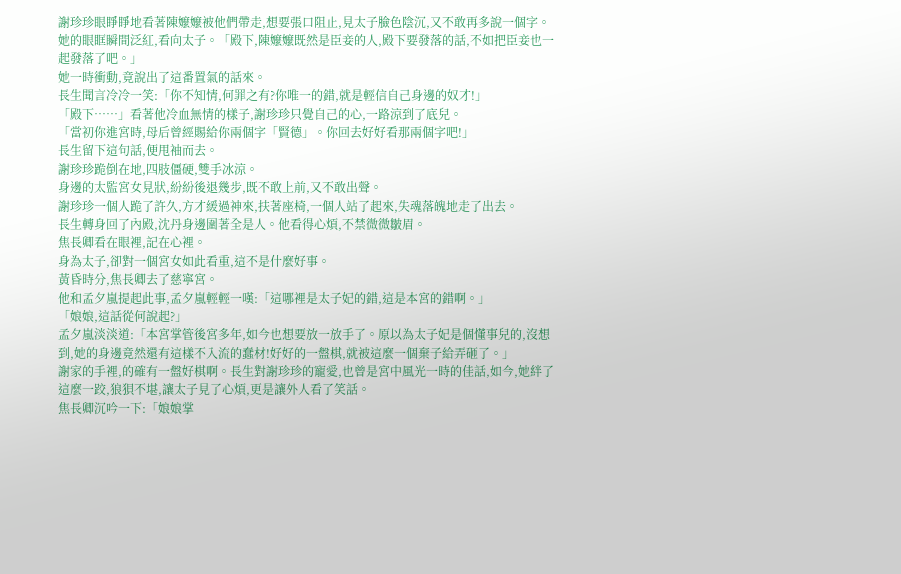謝珍珍眼睜睜地看著陳嬤嬤被他們帶走,想要張口阻止,見太子臉色陰沉,又不敢再多說一個字。
她的眼眶瞬間泛紅,看向太子。「殿下,陳嬤嬤既然是臣妾的人,殿下要發落的話,不如把臣妾也一起發落了吧。」
她一時衝動,竟說出了這番置氣的話來。
長生聞言冷冷一笑:「你不知情,何罪之有?你唯一的錯,就是輕信自己身邊的奴才!」
「殿下……」看著他冷血無情的樣子,謝珍珍只覺自己的心,一路涼到了底兒。
「當初你進宮時,母后曾經賜給你兩個字「賢德」。你回去好好看那兩個字吧!」
長生留下這句話,便甩袖而去。
謝珍珍跪倒在地,四肢僵硬,雙手冰涼。
身邊的太監宮女見狀,紛紛後退幾步,既不敢上前,又不敢出聲。
謝珍珍一個人跪了許久,方才緩過神來,扶著座椅,一個人站了起來,失魂落魄地走了出去。
長生轉身回了內殿,沈丹身邊圍著全是人。他看得心煩,不禁微微皺眉。
焦長卿看在眼裡,記在心裡。
身為太子,卻對一個宮女如此看重,這不是什麼好事。
黃昏時分,焦長卿去了慈寧宮。
他和孟夕嵐提起此事,孟夕嵐輕輕一嘆:「這哪裡是太子妃的錯,這是本宮的錯啊。」
「娘娘,這話從何說起?」
孟夕嵐淡淡道:「本宮掌管後宮多年,如今也想要放一放手了。原以為太子妃是個懂事兒的,沒想到,她的身邊竟然還有這樣不入流的蠢材!好好的一盤棋,就被這麼一個棄子給弄砸了。」
謝家的手裡,的確有一盤好棋啊。長生對謝珍珍的寵愛,也曾是宮中風光一時的佳話,如今,她絆了這麼一跤,狼狽不堪,讓太子見了心煩,更是讓外人看了笑話。
焦長卿沉吟一下:「娘娘掌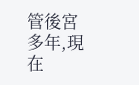管後宮多年,現在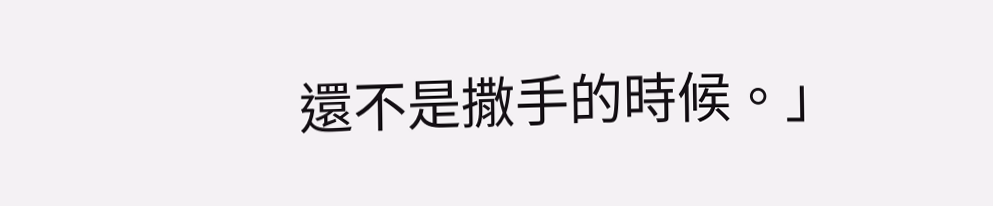還不是撒手的時候。」